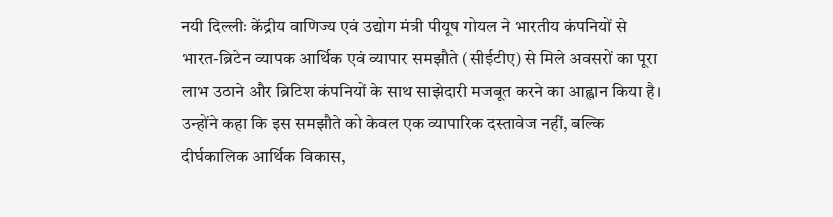नयी दिल्लीः केंद्रीय वाणिज्य एवं उद्योग मंत्री पीयूष गोयल ने भारतीय कंपनियों से भारत-ब्रिटेन व्यापक आर्थिक एवं व्यापार समझौते (सीईटीए) से मिले अवसरों का पूरा लाभ उठाने और ब्रिटिश कंपनियों के साथ साझेदारी मजबूत करने का आह्वान किया है। उन्होंने कहा कि इस समझौते को केवल एक व्यापारिक दस्तावेज नहीं, बल्कि दीर्घकालिक आर्थिक विकास,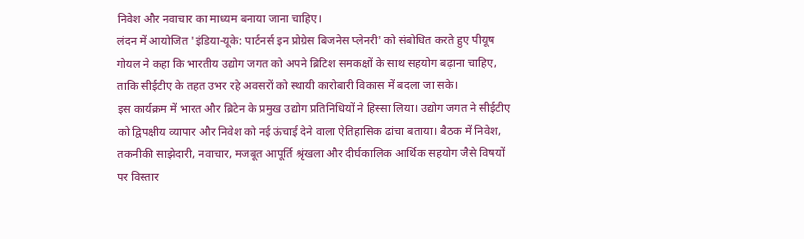निवेश और नवाचार का माध्यम बनाया जाना चाहिए।
लंदन में आयोजित 'इंडिया-यूके: पार्टनर्स इन प्रोग्रेस बिजनेस प्लेनरी' को संबोधित करते हुए पीयूष गोयल ने कहा कि भारतीय उद्योग जगत को अपने ब्रिटिश समकक्षों के साथ सहयोग बढ़ाना चाहिए, ताकि सीईटीए के तहत उभर रहे अवसरों को स्थायी कारोबारी विकास में बदला जा सके।
इस कार्यक्रम में भारत और ब्रिटेन के प्रमुख उद्योग प्रतिनिधियों ने हिस्सा लिया। उद्योग जगत ने सीईटीए को द्विपक्षीय व्यापार और निवेश को नई ऊंचाई देने वाला ऐतिहासिक ढांचा बताया। बैठक में निवेश, तकनीकी साझेदारी, नवाचार, मजबूत आपूर्ति श्रृंखला और दीर्घकालिक आर्थिक सहयोग जैसे विषयों पर विस्तार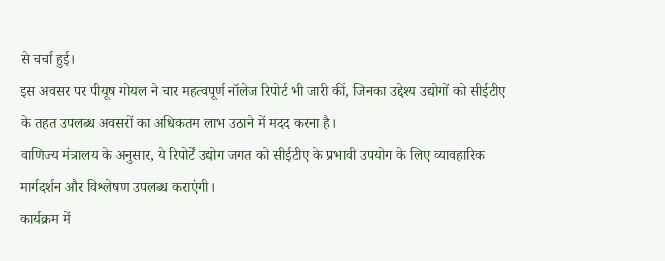से चर्चा हुई।
इस अवसर पर पीयूष गोयल ने चार महत्वपूर्ण नॉलेज रिपोर्ट भी जारी कीं, जिनका उद्देश्य उद्योगों को सीईटीए के तहत उपलब्ध अवसरों का अधिकतम लाभ उठाने में मदद करना है।
वाणिज्य मंत्रालय के अनुसार, ये रिपोर्टें उद्योग जगत को सीईटीए के प्रभावी उपयोग के लिए व्यावहारिक मार्गदर्शन और विश्लेषण उपलब्ध कराएंगी।
कार्यक्रम में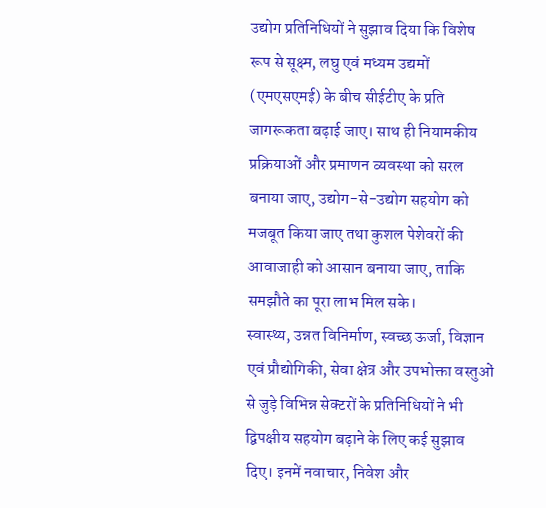उद्योग प्रतिनिधियों ने सुझाव दिया कि विशेष रूप से सूक्ष्म, लघु एवं मध्यम उद्यमों (एमएसएमई) के बीच सीईटीए के प्रति जागरूकता बढ़ाई जाए। साथ ही नियामकीय प्रक्रियाओं और प्रमाणन व्यवस्था को सरल बनाया जाए, उद्योग-से-उद्योग सहयोग को मजबूत किया जाए तथा कुशल पेशेवरों की आवाजाही को आसान बनाया जाए, ताकि समझौते का पूरा लाभ मिल सके।
स्वास्थ्य, उन्नत विनिर्माण, स्वच्छ ऊर्जा, विज्ञान एवं प्रौद्योगिकी, सेवा क्षेत्र और उपभोक्ता वस्तुओं से जुड़े विभिन्न सेक्टरों के प्रतिनिधियों ने भी द्विपक्षीय सहयोग बढ़ाने के लिए कई सुझाव दिए। इनमें नवाचार, निवेश और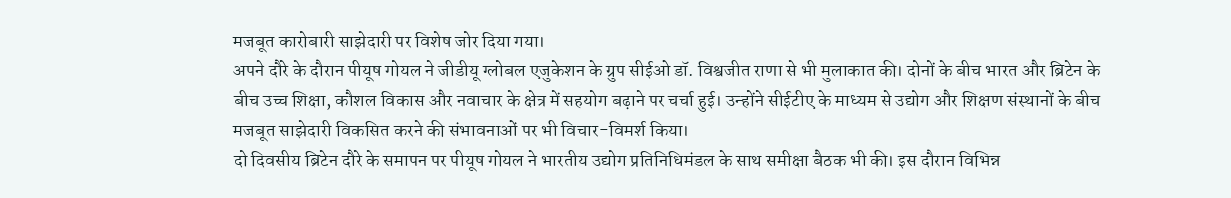मजबूत कारोबारी साझेदारी पर विशेष जोर दिया गया।
अपने दौरे के दौरान पीयूष गोयल ने जीडीयू ग्लोबल एजुकेशन के ग्रुप सीईओ डॉ. विश्वजीत राणा से भी मुलाकात की। दोनों के बीच भारत और ब्रिटेन के बीच उच्च शिक्षा, कौशल विकास और नवाचार के क्षेत्र में सहयोग बढ़ाने पर चर्चा हुई। उन्होंने सीईटीए के माध्यम से उद्योग और शिक्षण संस्थानों के बीच मजबूत साझेदारी विकसित करने की संभावनाओं पर भी विचार-विमर्श किया।
दो दिवसीय ब्रिटेन दौरे के समापन पर पीयूष गोयल ने भारतीय उद्योग प्रतिनिधिमंडल के साथ समीक्षा बैठक भी की। इस दौरान विभिन्न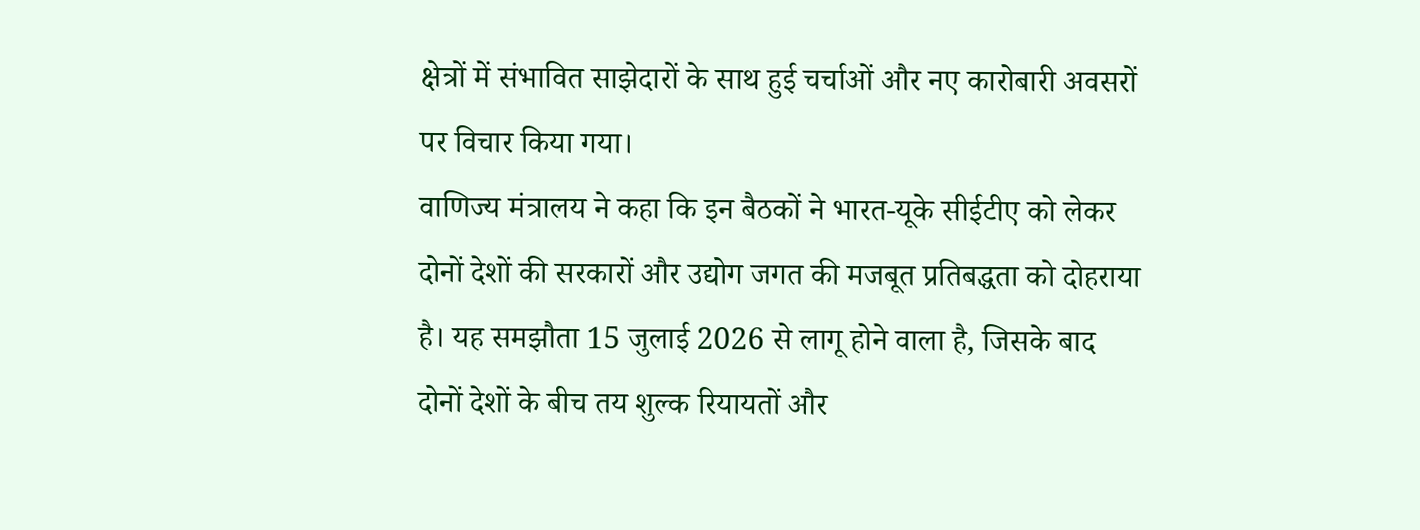क्षेत्रों में संभावित साझेदारों के साथ हुई चर्चाओं और नए कारोबारी अवसरों पर विचार किया गया।
वाणिज्य मंत्रालय ने कहा कि इन बैठकों ने भारत-यूके सीईटीए को लेकर दोनों देशों की सरकारों और उद्योग जगत की मजबूत प्रतिबद्धता को दोहराया है। यह समझौता 15 जुलाई 2026 से लागू होने वाला है, जिसके बाद दोनों देशों के बीच तय शुल्क रियायतों और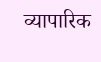व्यापारिक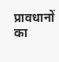प्रावधानों का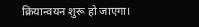क्रियान्वयन शुरू हो जाएगा।